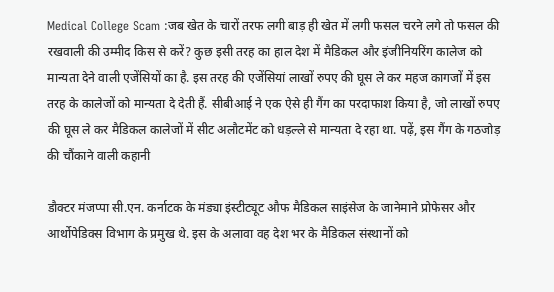Medical College Scam :जब खेत के चारों तरफ लगी बाड़ ही खेत में लगी फसल चरने लगे तो फसल की रखवाली की उम्मीद किस से करें? कुछ इसी तरह का हाल देश में मैडिकल और इंजीनियरिंग कालेज को मान्यता देने वाली एजेंसियों का है. इस तरह की एजेंसियां लाखों रुपए की घूस ले कर महज कागजों में इस तरह के कालेजों को मान्यता दे देती हैं. सीबीआई ने एक ऐसे ही गैंग का परदाफाश किया है, जो लाखों रुपए की घूस ले कर मैडिकल कालेजों में सीट अलौटमेंट को धड़ल्ले से मान्यता दे रहा था. पढ़ें, इस गैंग के गठजोड़ की चौंकाने वाली कहानी

डौक्टर मंजप्पा सी.एन. कर्नाटक के मंड्या इंस्टीट्यूट औफ मैडिकल साइंसेज के जानेमाने प्रोफेसर और आर्थोपेडिक्स विभाग के प्रमुख थे. इस के अलावा वह देश भर के मैडिकल संस्थानों को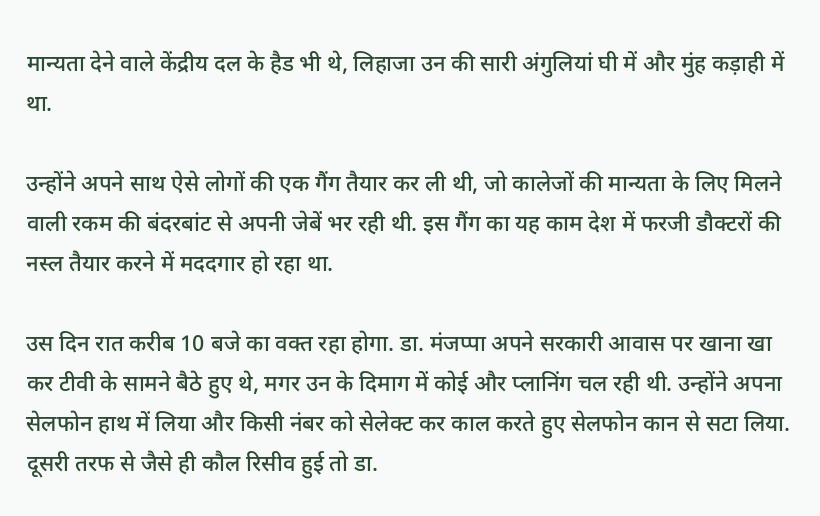मान्यता देने वाले केंद्रीय दल के हैड भी थे, लिहाजा उन की सारी अंगुलियां घी में और मुंह कड़ाही में था.

उन्होंने अपने साथ ऐसे लोगों की एक गैंग तैयार कर ली थी, जो कालेजों की मान्यता के लिए मिलने वाली रकम की बंदरबांट से अपनी जेबें भर रही थी. इस गैंग का यह काम देश में फरजी डौक्टरों की नस्ल तैयार करने में मददगार हो रहा था.

उस दिन रात करीब 10 बजे का वक्त रहा होगा. डा. मंजप्पा अपने सरकारी आवास पर खाना खा कर टीवी के सामने बैठे हुए थे, मगर उन के दिमाग में कोई और प्लानिंग चल रही थी. उन्होंने अपना सेलफोन हाथ में लिया और किसी नंबर को सेलेक्ट कर काल करते हुए सेलफोन कान से सटा लिया. दूसरी तरफ से जैसे ही कौल रिसीव हुई तो डा.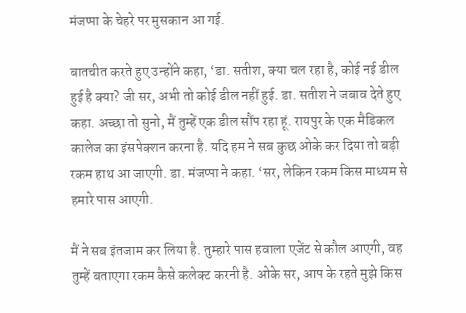मंजप्पा के चेहरे पर मुसकान आ गई.

बातचीत करते हुए उन्होंने कहा, ‘डा. सतीश, क्या चल रहा है, कोई नई डील हुई है क्या? जी सर, अभी तो कोई डील नहीं हुई. डा. सतीश ने जबाव देते हुए कहा. अच्छा तो सुनो, मैं तुम्हें एक डील सौंप रहा हूं. रायपुर के एक मैडिकल कालेज का इंसपेक्शन करना है. यदि हम ने सब कुछ ओके कर दिया तो बड़ी रकम हाथ आ जाएगी. डा. मंजप्पा ने कहा. ‘सर, लेकिन रकम किस माध्यम से हमारे पास आएगी.

मैं ने सब इंतजाम कर लिया है. तुम्हारे पास हवाला एजेंट से कौल आएगी, वह तुम्हें बताएगा रकम कैसे कलेक्ट करनी है. ओके सर, आप के रहते मुझे किस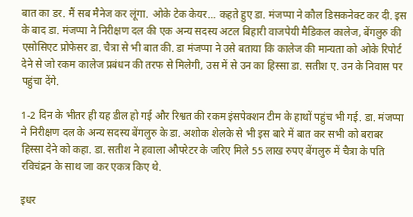बात का डर. मैं सब मैनेज कर लूंगा. ओके टेक केयर… कहते हुए डा. मंजप्पा ने कौल डिसकनेक्ट कर दी. इस के बाद डा. मंजप्पा ने निरीक्षण दल की एक अन्य सदस्य अटल बिहारी वाजपेयी मैडिकल कालेज, बेंगलुरु की एसोसिएट प्रोफेसर डा. चैत्रा से भी बात की. डा मंजप्पा ने उसे बताया कि कालेज की मान्यता को ओके रिपोर्ट देने से जो रकम कालेज प्रबंधन की तरफ से मिलेगी, उस में से उन का हिस्सा डा. सतीश ए. उन के निवास पर पहुंचा देंगे.

1-2 दिन के भीतर ही यह डील हो गई और रिश्वत की रकम इंसपेक्शन टीम के हाथों पहुंच भी गई. डा. मंजप्पा ने निरीक्षण दल के अन्य सदस्य बेंगलुरु के डा. अशोक शेलके से भी इस बारे में बात कर सभी को बराबर हिस्सा देने को कहा. डा. सतीश ने हवाला औपरेटर के जरिए मिले 55 लाख रुपए बेंगलुरु में चैत्रा के पति रविचंद्रन के साथ जा कर एकत्र किए थे.

इधर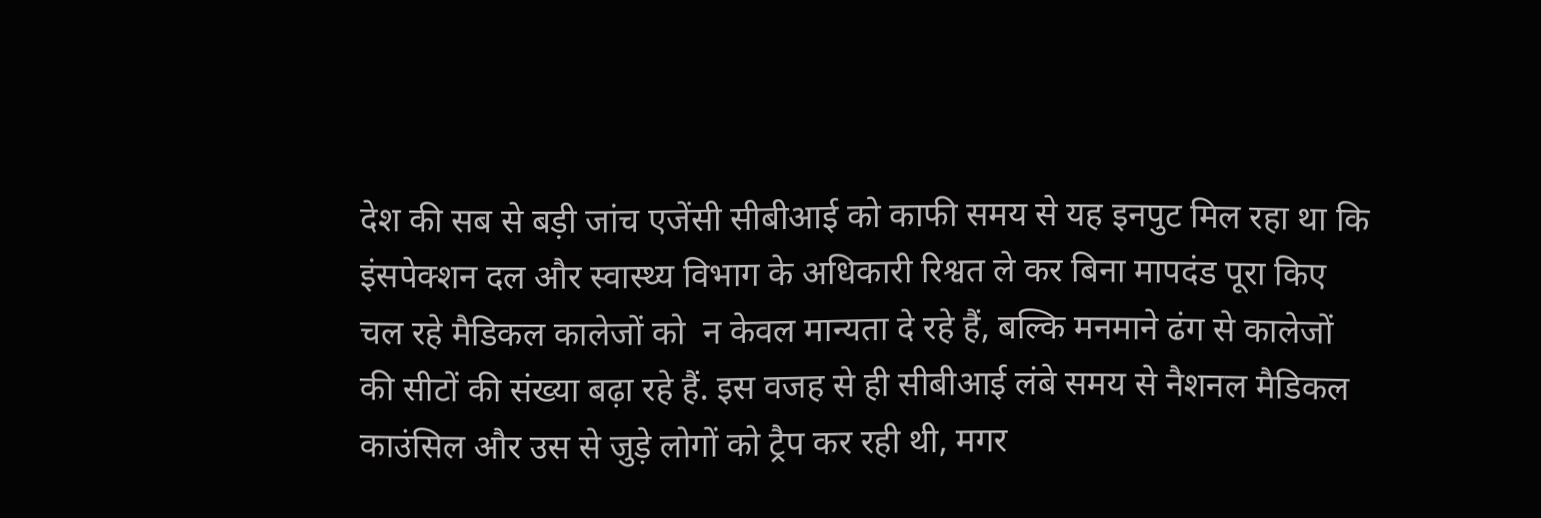देश की सब से बड़ी जांच एजेंसी सीबीआई को काफी समय से यह इनपुट मिल रहा था कि इंसपेक्शन दल और स्वास्थ्य विभाग के अधिकारी रिश्वत ले कर बिना मापदंड पूरा किए चल रहे मैडिकल कालेजों को  न केवल मान्यता दे रहे हैं, बल्कि मनमाने ढंग से कालेजों की सीटों की संख्या बढ़ा रहे हैं. इस वजह से ही सीबीआई लंबे समय से नैशनल मैडिकल काउंसिल और उस से जुड़े लोगों को ट्रैप कर रही थी, मगर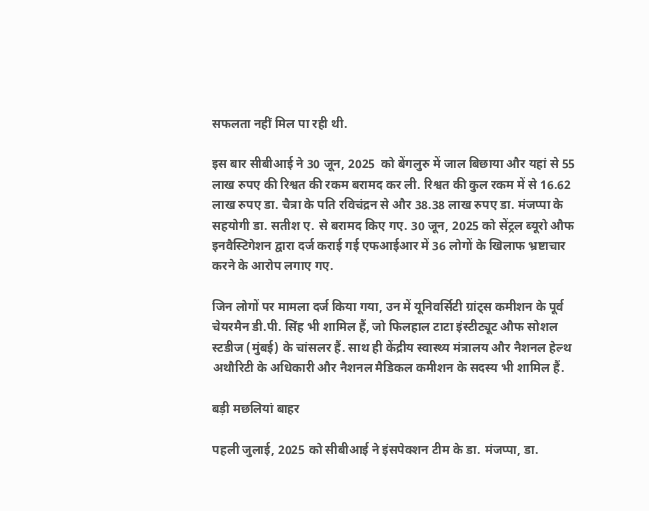सफलता नहीं मिल पा रही थी.

इस बार सीबीआई ने 30 जून, 2025  को बेंगलुरु में जाल बिछाया और यहां से 55 लाख रुपए की रिश्वत की रकम बरामद कर ली. रिश्वत की कुल रकम में से 16.62 लाख रुपए डा. चैत्रा के पति रविचंद्रन से और 38.38 लाख रुपए डा. मंजप्पा के सहयोगी डा. सतीश ए. से बरामद किए गए. 30 जून, 2025 को सेंट्रल ब्यूरो औफ इनवैस्टिगेशन द्वारा दर्ज कराई गई एफआईआर में 36 लोगों के खिलाफ भ्रष्टाचार करने के आरोप लगाए गए.

जिन लोगों पर मामला दर्ज किया गया, उन में यूनिवर्सिटी ग्रांट्स कमीशन के पूर्व चेयरमैन डी.पी. सिंह भी शामिल हैं, जो फिलहाल टाटा इंस्टीट्यूट औफ सोशल स्टडीज (मुंबई) के चांसलर हैं. साथ ही केंद्रीय स्वास्थ्य मंत्रालय और नैशनल हेल्थ अथौरिटी के अधिकारी और नैशनल मैडिकल कमीशन के सदस्य भी शामिल हैं.

बड़ी मछलियां बाहर

पहली जुलाई, 2025 को सीबीआई ने इंसपेक्शन टीम के डा. मंजप्पा, डा.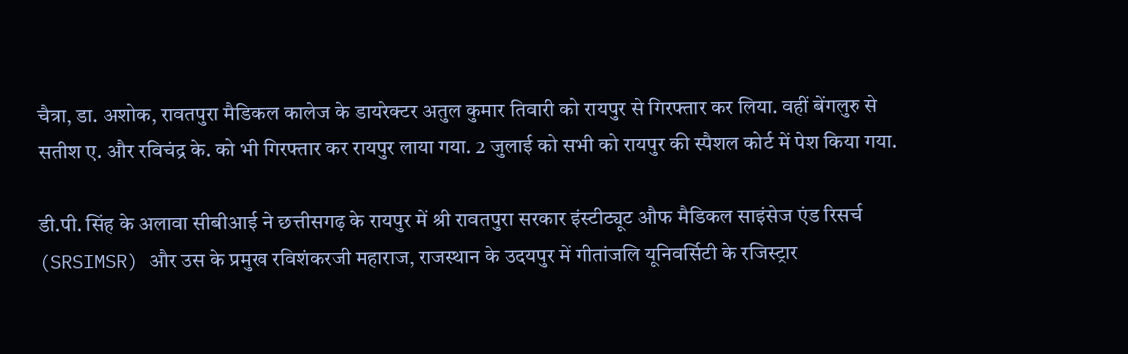चैत्रा, डा. अशोक, रावतपुरा मैडिकल कालेज के डायरेक्टर अतुल कुमार तिवारी को रायपुर से गिरफ्तार कर लिया. वहीं बेंगलुरु से सतीश ए. और रविचंद्र के. को भी गिरफ्तार कर रायपुर लाया गया. 2 जुलाई को सभी को रायपुर की स्पैशल कोर्ट में पेश किया गया.

डी.पी. सिंह के अलावा सीबीआई ने छत्तीसगढ़ के रायपुर में श्री रावतपुरा सरकार इंस्टीट्यूट औफ मैडिकल साइंसेज एंड रिसर्च (SRSIMSR) और उस के प्रमुख रविशंकरजी महाराज, राजस्थान के उदयपुर में गीतांजलि यूनिवर्सिटी के रजिस्ट्रार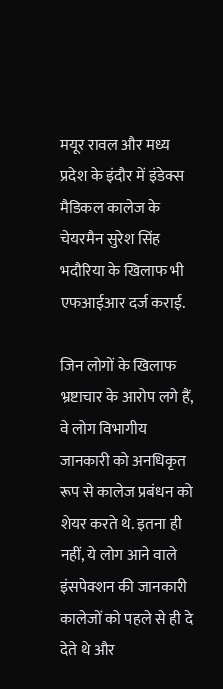मयूर रावल और मध्य प्रदेश के इंदौर में इंडेक्स मैडिकल कालेज के चेयरमैन सुरेश सिंह भदौरिया के खिलाफ भी एफआईआर दर्ज कराई.

जिन लोगों के खिलाफ भ्रष्टाचार के आरोप लगे हैं, वे लोग विभागीय जानकारी को अनधिकृत रूप से कालेज प्रबंधन को शेयर करते थे. इतना ही नहीं, ये लोग आने वाले इंसपेक्शन की जानकारी कालेजों को पहले से ही दे देते थे और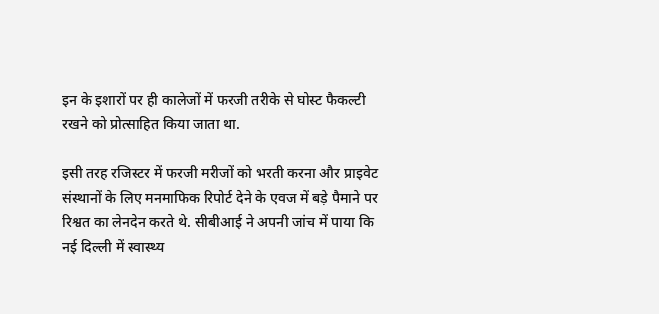इन के इशारों पर ही कालेजों में फरजी तरीके से घोस्ट फैकल्टी रखने को प्रोत्साहित किया जाता था.

इसी तरह रजिस्टर में फरजी मरीजों को भरती करना और प्राइवेट संस्थानों के लिए मनमाफिक रिपोर्ट देने के एवज में बड़े पैमाने पर रिश्वत का लेनदेन करते थे. सीबीआई ने अपनी जांच में पाया कि नई दिल्ली में स्वास्थ्य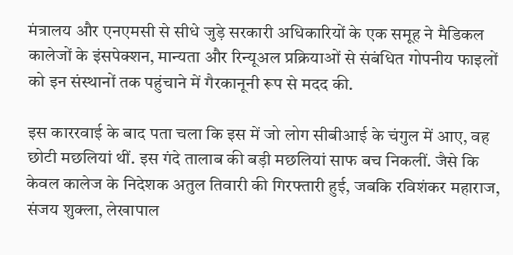मंत्रालय और एनएमसी से सीधे जुड़े सरकारी अधिकारियों के एक समूह ने मैडिकल कालेजों के इंसपेक्शन, मान्यता और रिन्यूअल प्रक्रियाओं से संबंधित गोपनीय फाइलों को इन संस्थानों तक पहुंचाने में गैरकानूनी रूप से मदद की.

इस काररवाई के बाद पता चला कि इस में जो लोग सीबीआई के चंगुल में आए, वह छोटी मछलियां थीं. इस गंदे तालाब की बड़ी मछलियां साफ बच निकलीं. जैसे कि केवल कालेज के निदेशक अतुल तिवारी की गिरफ्तारी हुई, जबकि रविशंकर महाराज, संजय शुक्ला, लेखापाल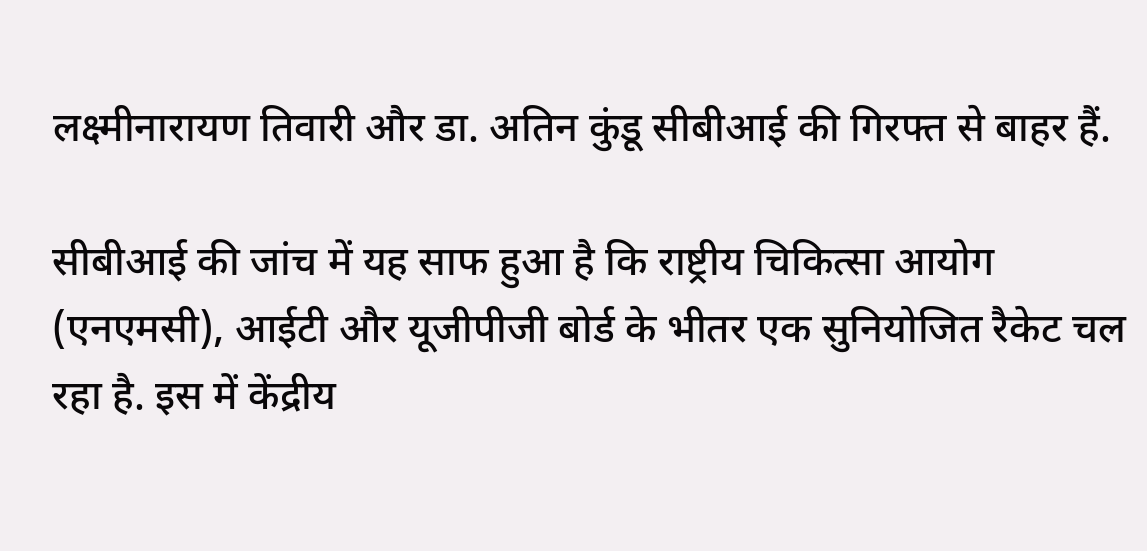लक्ष्मीनारायण तिवारी और डा. अतिन कुंडू सीबीआई की गिरफ्त से बाहर हैं.

सीबीआई की जांच में यह साफ हुआ है कि राष्ट्रीय चिकित्सा आयोग (एनएमसी), आईटी और यूजीपीजी बोर्ड के भीतर एक सुनियोजित रैकेट चल रहा है. इस में केंद्रीय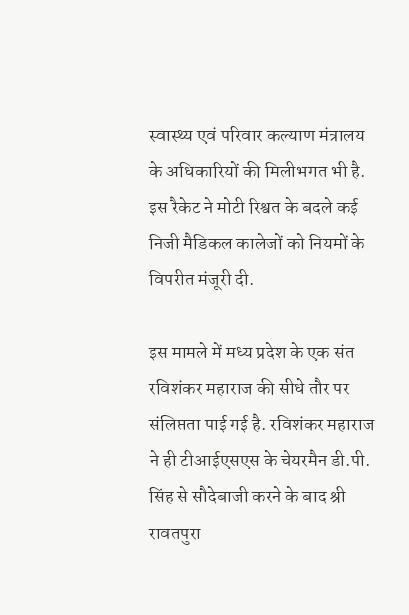स्वास्थ्य एवं परिवार कल्याण मंत्रालय के अधिकारियों की मिलीभगत भी है. इस रैकेट ने मोटी रिश्वत के बदले कई निजी मैडिकल कालेजों को नियमों के विपरीत मंजूरी दी.

इस मामले में मध्य प्रदेश के एक संत रविशंकर महाराज की सीधे तौर पर संलिप्तता पाई गई है. रविशंकर महाराज ने ही टीआईएसएस के चेयरमैन डी.पी. सिंह से सौदेबाजी करने के बाद श्री रावतपुरा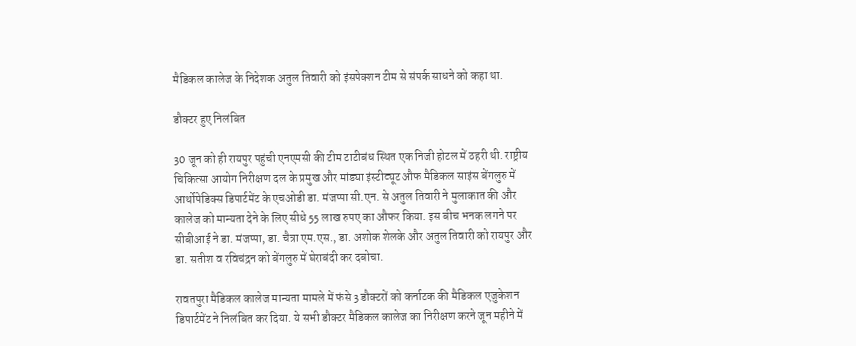मैडिकल कालेज के निदेशक अतुल तिवारी को इंसपेक्शन टीम से संपर्क साधने को कहा था.

डौक्टर हुए निलंबित

30 जून को ही रायपुर पहुंची एनएमसी की टीम टाटीबंध स्थित एक निजी होटल में ठहरी थी. राष्ट्रीय चिकित्सा आयोग निरीक्षण दल के प्रमुख और मांड्या इंस्टीट्यूट औफ मैडिकल साइंस बेंगलुरु में आर्थोपेडिक्स डिपार्टमेंट के एचओडी डा. मंजप्पा सी.एन. से अतुल तिवारी ने मुलाकात की और कालेज को मान्यता देने के लिए सीधे 55 लाख रुपए का औफर किया. इस बीच भनक लगने पर सीबीआई ने डा. मंजप्पा, डा. चैत्रा एम.एस., डा. अशोक शेलके और अतुल तिवारी को रायपुर और डा. सतीश व रविचंद्रन को बेंगलुरु में घेराबंदी कर दबोचा.

रावतपुरा मैडिकल कालेज मान्यता मामले में फंसे 3 डौक्टरों को कर्नाटक की मैडिकल एजुकेशन डिपार्टमेंट ने निलंबित कर दिया. ये सभी डौक्टर मैडिकल कालेज का निरीक्षण करने जून महीने में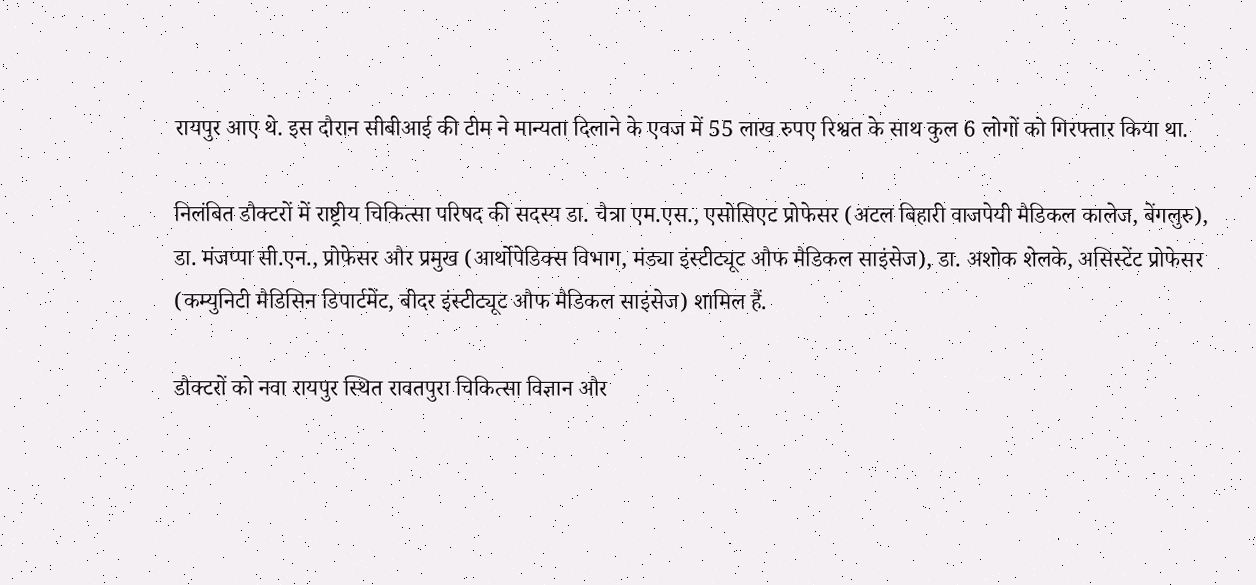रायपुर आए थे. इस दौरान सीबीआई की टीम ने मान्यता दिलाने के एवज में 55 लाख रुपए रिश्वत के साथ कुल 6 लोगों को गिरफ्तार किया था.

निलंबित डौक्टरों में राष्ट्रीय चिकित्सा परिषद की सदस्य डा. चैत्रा एम.एस., एसोसिएट प्रोफेसर (अटल बिहारी वाजपेयी मैडिकल कालेज, बेंगलुरु), डा. मंजप्पा सी.एन., प्रोफेसर और प्रमुख (आर्थोपेडिक्स विभाग, मंड्या इंस्टीट्यूट औफ मैडिकल साइंसेज), डा. अशोक शेलके, असिस्टेंट प्रोफेसर (कम्युनिटी मैडिसिन डिपार्टमेंट, बीदर इंस्टीट्यूट औफ मैडिकल साइंसेज) शामिल हैं.

डौक्टरों को नवा रायपुर स्थित रावतपुरा चिकित्सा विज्ञान और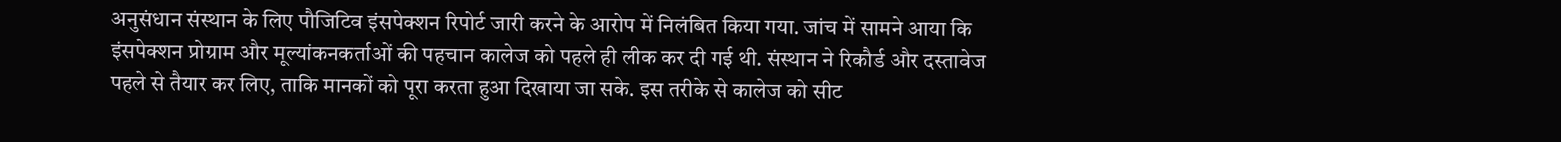अनुसंधान संस्थान के लिए पौजिटिव इंसपेक्शन रिपोर्ट जारी करने के आरोप में निलंबित किया गया. जांच में सामने आया कि इंसपेक्शन प्रोग्राम और मूल्यांकनकर्ताओं की पहचान कालेज को पहले ही लीक कर दी गई थी. संस्थान ने रिकौर्ड और दस्तावेज पहले से तैयार कर लिए, ताकि मानकों को पूरा करता हुआ दिखाया जा सके. इस तरीके से कालेज को सीट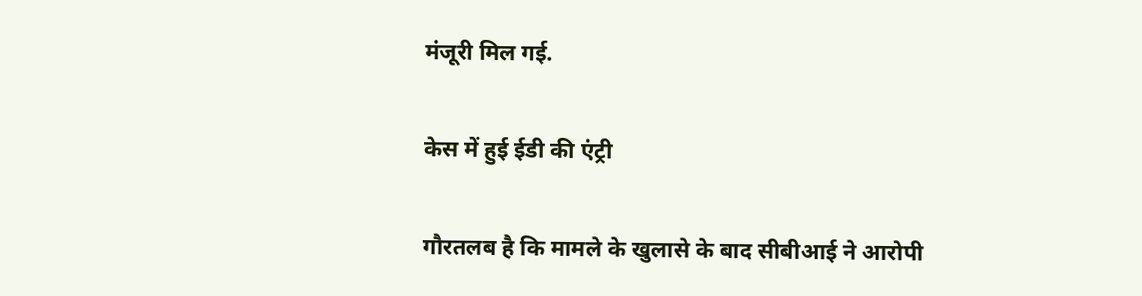मंजूरी मिल गई.

केस में हुई ईडी की एंट्री

गौरतलब है कि मामले के खुलासे के बाद सीबीआई ने आरोपी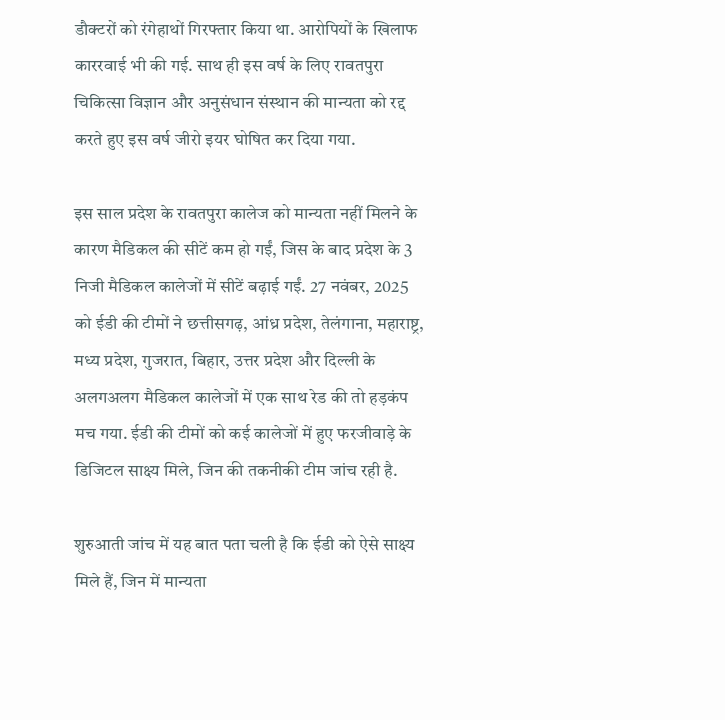डौक्टरों को रंगेहाथों गिरफ्तार किया था. आरोपियों के खिलाफ काररवाई भी की गई. साथ ही इस वर्ष के लिए रावतपुरा चिकित्सा विज्ञान और अनुसंधान संस्थान की मान्यता को रद्द करते हुए इस वर्ष जीरो इयर घोषित कर दिया गया.

इस साल प्रदेश के रावतपुरा कालेज को मान्यता नहीं मिलने के कारण मैडिकल की सीटें कम हो गईं, जिस के बाद प्रदेश के 3 निजी मैडिकल कालेजों में सीटें बढ़ाई गईं. 27 नवंबर, 2025 को ईडी की टीमों ने छत्तीसगढ़, आंध्र प्रदेश, तेलंगाना, महाराष्ट्र, मध्य प्रदेश, गुजरात, बिहार, उत्तर प्रदेश और दिल्ली के अलगअलग मैडिकल कालेजों में एक साथ रेड की तो हड़कंप मच गया. ईडी की टीमों को कई कालेजों में हुए फरजीवाड़े के डिजिटल साक्ष्य मिले, जिन की तकनीकी टीम जांच रही है.

शुरुआती जांच में यह बात पता चली है कि ईडी को ऐसे साक्ष्य मिले हैं, जिन में मान्यता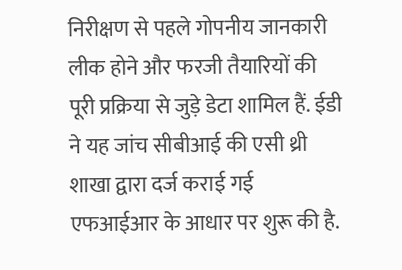निरीक्षण से पहले गोपनीय जानकारी लीक होने और फरजी तैयारियों की पूरी प्रक्रिया से जुड़े डेटा शामिल हैं. ईडी ने यह जांच सीबीआई की एसी थ्री शाखा द्वारा दर्ज कराई गई एफआईआर के आधार पर शुरू की है.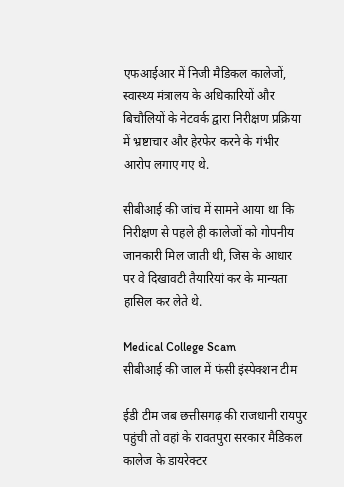एफआईआर में निजी मैडिकल कालेजों, स्वास्थ्य मंत्रालय के अधिकारियों और बिचौलियों के नेटवर्क द्वारा निरीक्षण प्रक्रिया में भ्रष्टाचार और हेरफेर करने के गंभीर आरोप लगाए गए थे.

सीबीआई की जांच में सामने आया था कि निरीक्षण से पहले ही कालेजों को गोपनीय जानकारी मिल जाती थी, जिस के आधार पर वे दिखावटी तैयारियां कर के मान्यता हासिल कर लेते थे.

Medical College Scam
सीबीआई की जाल में फंसी इंस्पेक्शन टीम

ईडी टीम जब छत्तीसगढ़ की राजधानी रायपुर पहुंची तो वहां के रावतपुरा सरकार मैडिकल कालेज के डायरेक्टर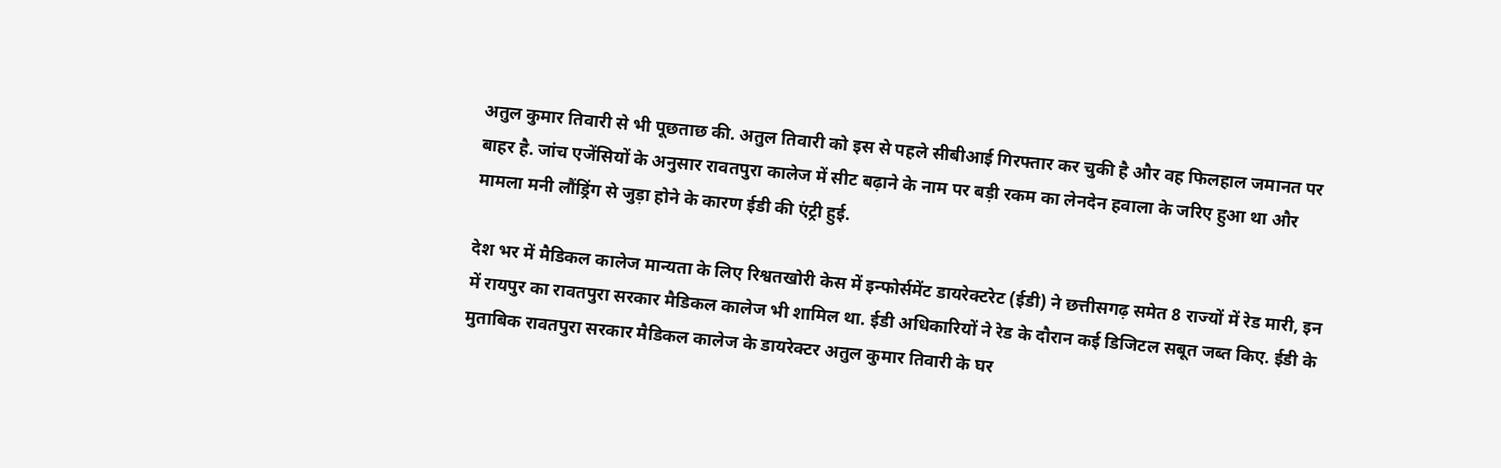अतुल कुमार तिवारी से भी पूछताछ की. अतुल तिवारी को इस से पहले सीबीआई गिरफ्तार कर चुकी है और वह फिलहाल जमानत पर बाहर है. जांच एजेंसियों के अनुसार रावतपुरा कालेज में सीट बढ़ाने के नाम पर बड़ी रकम का लेनदेन हवाला के जरिए हुआ था और मामला मनी लौंड्रिंग से जुड़ा होने के कारण ईडी की एंट्री हुई.

देश भर में मैडिकल कालेज मान्यता के लिए रिश्वतखोरी केस में इन्फोर्समेंट डायरेक्टरेट (ईडी) ने छत्तीसगढ़ समेत 8 राज्यों में रेड मारी, इन में रायपुर का रावतपुरा सरकार मैडिकल कालेज भी शामिल था. ईडी अधिकारियों ने रेड के दौरान कई डिजिटल सबूत जब्त किए. ईडी के मुताबिक रावतपुरा सरकार मैडिकल कालेज के डायरेक्टर अतुल कुमार तिवारी के घर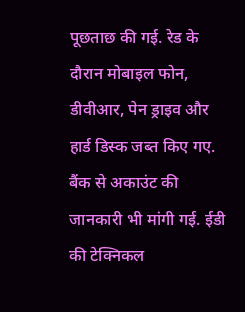पूछताछ की गई. रेड के दौरान मोबाइल फोन, डीवीआर, पेन ड्राइव और हार्ड डिस्क जब्त किए गए. बैंक से अकाउंट की जानकारी भी मांगी गई. ईडी की टेक्निकल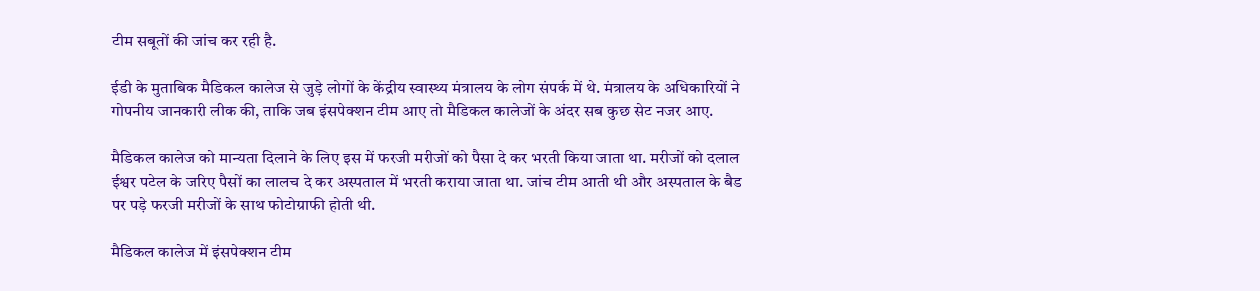टीम सबूतों की जांच कर रही है.

ईडी के मुताबिक मैडिकल कालेज से जुड़े लोगों के केंद्रीय स्वास्थ्य मंत्रालय के लोग संपर्क में थे. मंत्रालय के अधिकारियों ने गोपनीय जानकारी लीक की, ताकि जब इंसपेक्शन टीम आए तो मैडिकल कालेजों के अंदर सब कुछ सेट नजर आए.

मैडिकल कालेज को मान्यता दिलाने के लिए इस में फरजी मरीजों को पैसा दे कर भरती किया जाता था. मरीजों को दलाल ईश्वर पटेल के जरिए पैसों का लालच दे कर अस्पताल में भरती कराया जाता था. जांच टीम आती थी और अस्पताल के बैड पर पड़े फरजी मरीजों के साथ फोटोग्राफी होती थी.

मैडिकल कालेज में इंसपेक्शन टीम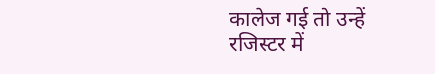कालेज गई तो उन्हें रजिस्टर में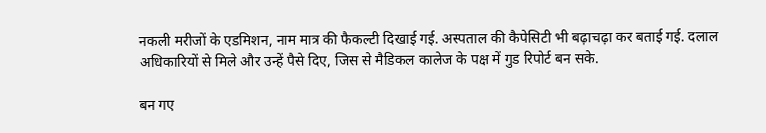नकली मरीजों के एडमिशन, नाम मात्र की फैकल्टी दिखाई गई. अस्पताल की कैपेसिटी भी बढ़ाचढ़ा कर बताई गई. दलाल अधिकारियों से मिले और उन्हें पैसे दिए, जिस से मैडिकल कालेज के पक्ष में गुड रिपोर्ट बन सके.

बन गए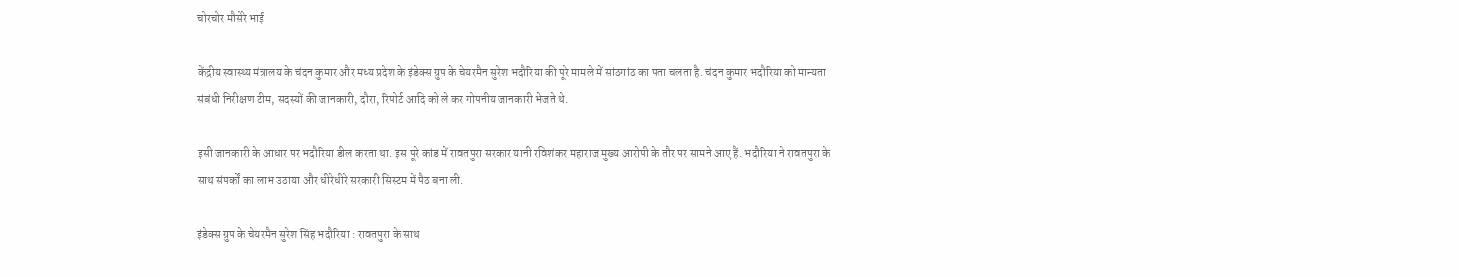चोरचोर मौसेरे भाई

केंद्रीय स्वास्थ्य मंत्रालय के चंदन कुमार और मध्य प्रदेश के इंडेक्स ग्रुप के चेयरमैन सुरेश भदौरिया की पूरे मामले में सांठगांठ का पता चलता है. चंदन कुमार भदौरिया को मान्यता संबंधी निरीक्षण टीम, सदस्यों की जानकारी, दौरा, रिपोर्ट आदि को ले कर गोपनीय जानकारी भेजते थे.

इसी जानकारी के आधार पर भदौरिया डील करता था. इस पूरे कांड में रावतपुरा सरकार यानी रविशंकर महाराज मुख्य आरोपी के तौर पर सामने आए हैं. भदौरिया ने रावतपुरा के साथ संपर्कों का लाभ उठाया और धीरेधीरे सरकारी सिस्टम में पैठ बना ली.

इंडेक्स ग्रुप के चेयरमैन सुरेश सिंह भदौरिया : रावतपुरा के साथ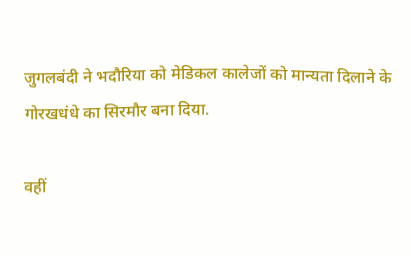जुगलबंदी ने भदौरिया को मेडिकल कालेजों को मान्यता दिलाने के गोरखधंधे का सिरमौर बना दिया.

वहीं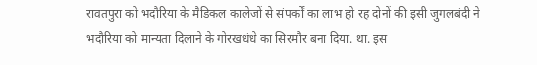रावतपुरा को भदौरिया के मैडिकल कालेजों से संपर्कों का लाभ हो रह दोनों की इसी जुगलबंदी ने भदौरिया को मान्यता दिलाने के गोरखधंधे का सिरमौर बना दिया. था. इस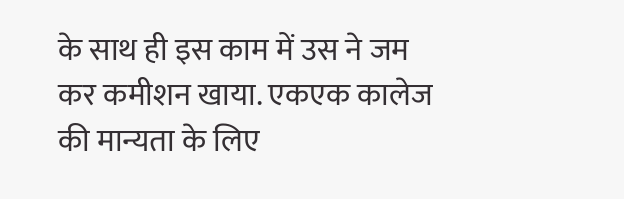के साथ ही इस काम में उस ने जम कर कमीशन खाया. एकएक कालेज की मान्यता के लिए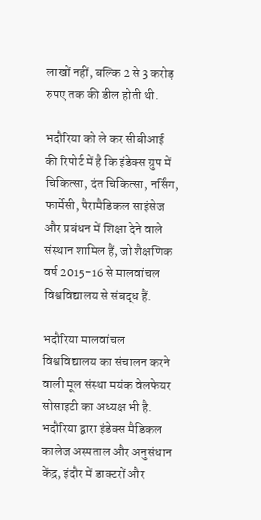लाखों नहीं, बल्कि 2 से 3 करोड़ रुपए तक की डील होती थी.

भदौरिया को ले कर सीबीआई की रिपोर्ट में है कि इंडेक्स ग्रुप में चिकित्सा, दंत चिकित्सा, नर्सिंग, फार्मेसी, पैरामैडिकल साइंसेज और प्रबंधन में शिक्षा देने वाले संस्थान शामिल हैं, जो शैक्षणिक वर्ष 2015-16 से मालवांचल विश्वविद्यालय से संबद्ध हैं.

भदौरिया मालवांचल विश्वविद्यालय का संचालन करने वाली मूल संस्था मयंक वेलफेयर सोसाइटी का अध्यक्ष भी है. भदौरिया द्वारा इंडेक्स मैडिकल कालेज अस्पताल और अनुसंधान केंद्र, इंदौर में डाक्टरों और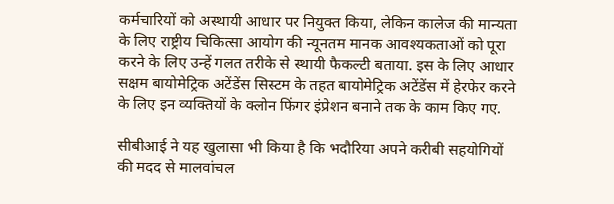कर्मचारियों को अस्थायी आधार पर नियुक्त किया, लेकिन कालेज की मान्यता के लिए राष्ट्रीय चिकित्सा आयोग की न्यूनतम मानक आवश्यकताओं को पूरा करने के लिए उन्हें गलत तरीके से स्थायी फैकल्टी बताया. इस के लिए आधार सक्षम बायोमेट्रिक अटेंडेंस सिस्टम के तहत बायोमेट्रिक अटेंडेंस में हेरफेर करने के लिए इन व्यक्तियों के क्लोन फिंगर इंप्रेशन बनाने तक के काम किए गए.

सीबीआई ने यह खुलासा भी किया है कि भदौरिया अपने करीबी सहयोगियों की मदद से मालवांचल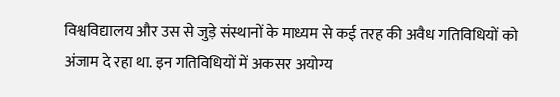विश्वविद्यालय और उस से जुड़े संस्थानों के माध्यम से कई तरह की अवैध गतिविधियों को अंजाम दे रहा था. इन गतिविधियों में अकसर अयोग्य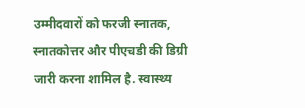उम्मीदवारों को फरजी स्नातक, स्नातकोत्तर और पीएचडी की डिग्री जारी करना शामिल है. स्वास्थ्य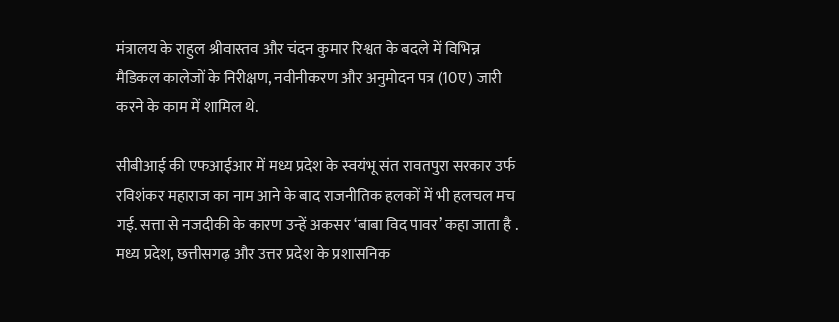मंत्रालय के राहुल श्रीवास्तव और चंदन कुमार रिश्वत के बदले में विभिन्न मैडिकल कालेजों के निरीक्षण, नवीनीकरण और अनुमोदन पत्र (10ए) जारी करने के काम में शामिल थे.

सीबीआई की एफआईआर में मध्य प्रदेश के स्वयंभू संत रावतपुरा सरकार उर्फ रविशंकर महाराज का नाम आने के बाद राजनीतिक हलकों में भी हलचल मच गई. सत्ता से नजदीकी के कारण उन्हें अकसर ‘बाबा विद पावर’ कहा जाता है . मध्य प्रदेश, छत्तीसगढ़ और उत्तर प्रदेश के प्रशासनिक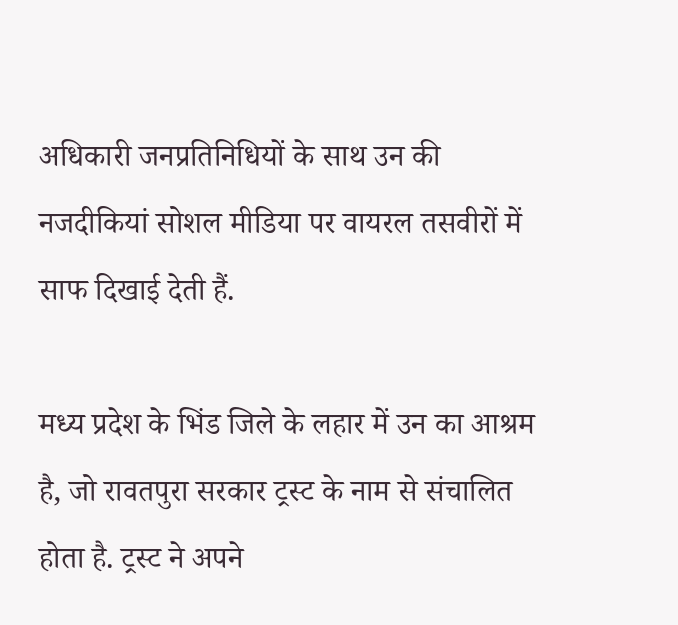अधिकारी जनप्रतिनिधियों के साथ उन की नजदीकियां सोशल मीडिया पर वायरल तसवीरों में साफ दिखाई देती हैं.

मध्य प्रदेश के भिंड जिले के लहार में उन का आश्रम है, जो रावतपुरा सरकार ट्रस्ट के नाम से संचालित होता है. ट्रस्ट ने अपने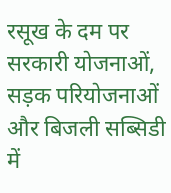रसूख के दम पर सरकारी योजनाओं, सड़क परियोजनाओं और बिजली सब्सिडी में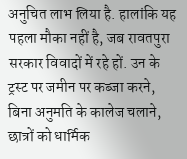अनुचित लाभ लिया है. हालांकि यह पहला मौका नहीं है, जब रावतपुरा सरकार विवादों में रहे हों. उन के ट्रस्ट पर जमीन पर कब्जा करने, बिना अनुमति के कालेज चलाने, छात्रों को धार्मिक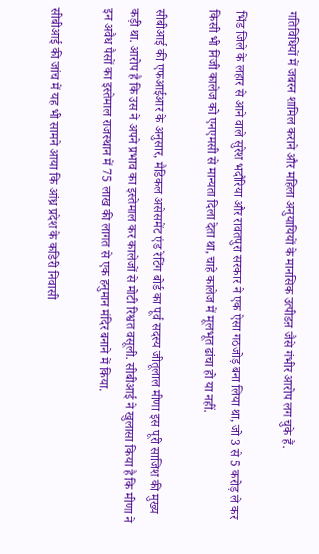गतिविधियों में जबरन शामिल कराने और महिला अनुयायियों के मानसिक उत्पीडऩ जैसे गंभीर आरोप लग चुके हैं.

भिंड जिले के लहार से आने वाले सुरेश भदौरिया और रावतपुरा सरकार ने एक ऐसा गठजोड़ बना लिया था, जो 3 से 5 करोड़ ले कर किसी भी निजी कालेज को एनएमसी से मान्यता दिला देता था, चाहे कालेज में मूलभूत ढांचा हो या नहीं.

सीबीआई की एफआईआर के अनुसार, मैडिकल असेसमेंट एंड रेटिंग बोर्ड का पूर्व सदस्य जीतूलाल मीणा इस पूरी साजिश की मुख्य कड़ी था. आरोप है कि उस ने अपने प्रभाव का इस्तेमाल कर कालेजों से मोटी रिश्वत वसूली. सीबीआई ने खुलासा किया है कि मीणा ने इन अवैध पैसों का इस्तेमाल राजस्थान में 75 लाख की लागत से एक हनुमान मंदिर बनाने में किया.

सीबीआई की जांच में यह भी सामने आया कि आंध्र प्रदेश के कडिरी निवासी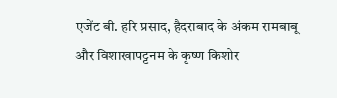एजेंट बी. हरि प्रसाद, हैदराबाद के अंकम रामबाबू और विशाखापट्टनम के कृष्ण किशोर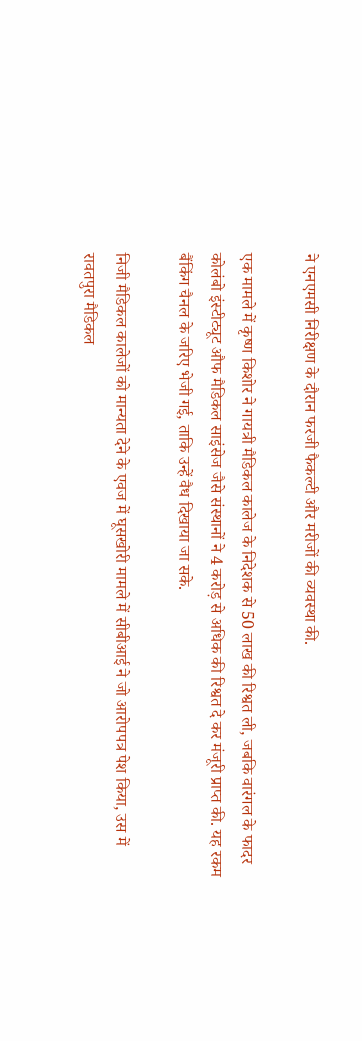ने एनएमसी निरीक्षण के दौरान फरजी फैकल्टी और मरीजों की व्यवस्था की.

एक मामले में कृष्ण किशोर ने गायत्री मैडिकल कालेज के निदेशक से 50 लाख की रिश्वत ली, जबकि वारंगल के फादर कोलंबो इंस्टीट्यूट औफ मैडिकल साइंसेज जैसे संस्थानों ने 4 करोड़ से अधिक की रिश्वत दे कर मंजूरी प्राप्त की. यह रकम बैंकिंग चैनल के जरिए भेजी गई, ताकि उन्हें वैध दिखाया जा सके.

निजी मैडिकल कालेजों को मान्यता देने के एवज में घूसखोरी मामले में सीबीआई ने जो आरोपपत्र पेश किया, उस में रावतपुरा मैडिकल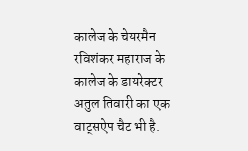कालेज के चेयरमैन रविशंकर महाराज के कालेज के डायरेक्टर अतुल तिवारी का एक वाट्सऐप चैट भी है.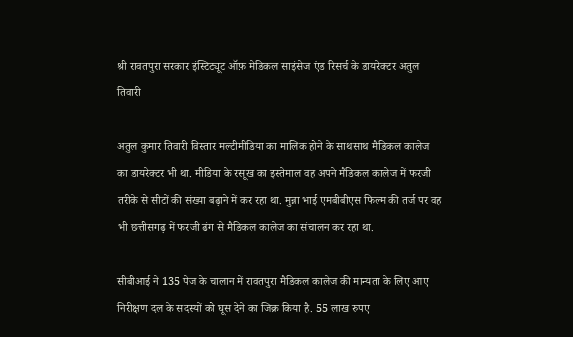श्री रावतपुरा सरकार इंस्टिट्यूट ऑफ़ मेडिकल साइंसेज एंड रिसर्च के डायरेक्टर अतुल तिवारी

अतुल कुमार तिवारी विस्तार मल्टीमीडिया का मालिक होने के साथसाथ मैडिकल कालेज का डायरेक्टर भी था. मीडिया के रसूख का इस्तेमाल वह अपने मैडिकल कालेज में फरजी तरीके से सीटों की संख्या बढ़ाने में कर रहा था. मुन्ना भाई एमबीबीएस फिल्म की तर्ज पर वह भी छत्तीसगढ़ में फरजी ढंग से मैडिकल कालेज का संचालन कर रहा था.

सीबीआई ने 135 पेज के चालान में रावतपुरा मैडिकल कालेज की मान्यता के लिए आए निरीक्षण दल के सदस्यों को घूस देने का जिक्र किया है. 55 लाख रुपए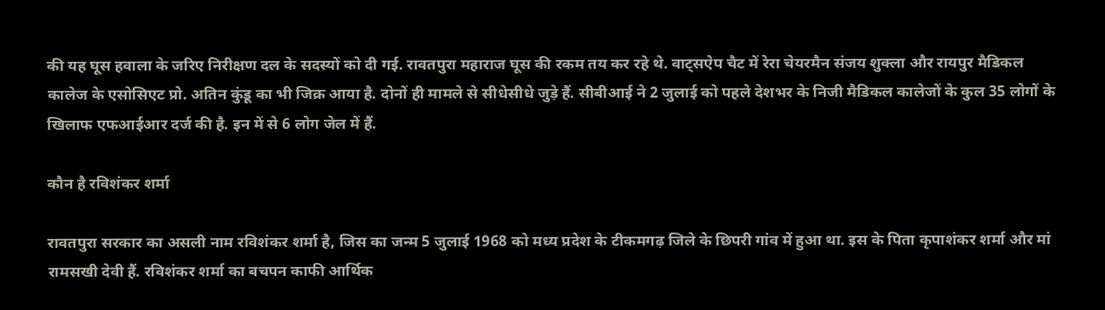की यह घूस हवाला के जरिए निरीक्षण दल के सदस्यों को दी गई. रावतपुरा महाराज घूस की रकम तय कर रहे थे. वाट्सऐप चैट में रेरा चेयरमैन संजय शुक्ला और रायपुर मैडिकल कालेज के एसोसिएट प्रो. अतिन कुंडू का भी जिक्र आया है. दोनों ही मामले से सीधेसीधे जुड़े हैं. सीबीआई ने 2 जुलाई को पहले देशभर के निजी मैडिकल कालेजों के कुल 35 लोगों के खिलाफ एफआईआर दर्ज की है. इन में से 6 लोग जेल में हैं.

कौन है रविशंकर शर्मा

रावतपुरा सरकार का असली नाम रविशंकर शर्मा है, जिस का जन्म 5 जुलाई 1968 को मध्य प्रदेश के टीकमगढ़ जिले के छिपरी गांव में हुआ था. इस के पिता कृपाशंकर शर्मा और मां रामसखी देवी हैं. रविशंकर शर्मा का बचपन काफी आर्थिक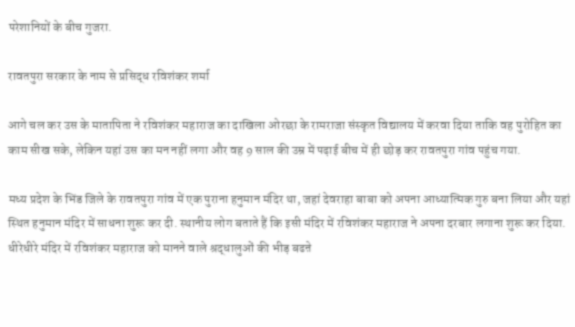परेशानियों के बीच गुजरा.

रावतपुरा सरकार के नाम से प्रसिद्ध रविशंकर शर्मा

आगे चल कर उस के मातापिता ने रविशंकर महाराज का दाखिला ओरछा के रामराजा संस्कृत विद्यालय में करवा दिया ताकि वह पुरोहित का काम सीख सके, लेकिन यहां उस का मन नहीं लगा और वह 9 साल की उम्र में पढ़ाई बीच में ही छोड़ कर रावतपुरा गांव पहुंच गया.

मध्य प्रदेश के भिंड जिले के रावतपुरा गांव में एक पुराना हनुमान मंदिर था, जहां देवराहा बाबा को अपना आध्यात्मिक गुरु बना लिया और यहां स्थित हनुमान मंदिर में साधना शुरू कर दी. स्थानीय लोग बताते हैं कि इसी मंदिर में रविशंकर महाराज ने अपना दरबार लगाना शुरू कर दिया. धीरेधीरे मंदिर में रविशंकर महाराज को मानने वाले श्रद्धालुओं की भीड़ बढऩे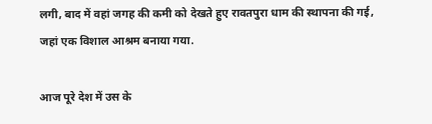लगी, बाद में वहां जगह की कमी को देखते हुए रावतपुरा धाम की स्थापना की गई, जहां एक विशाल आश्रम बनाया गया.

आज पूरे देश में उस के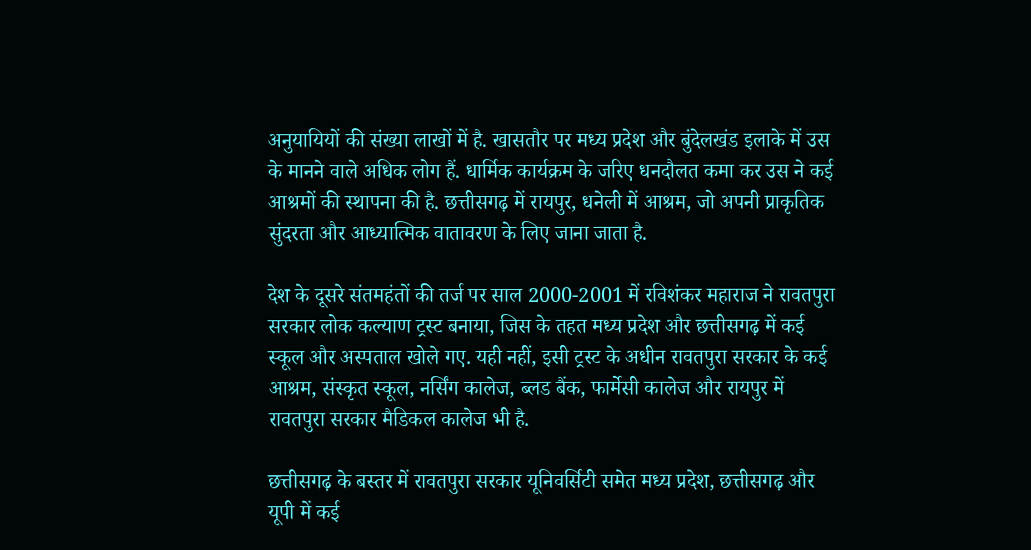अनुयायियों की संख्या लाखों में है. खासतौर पर मध्य प्रदेश और बुंदेलखंड इलाके में उस के मानने वाले अधिक लोग हैं. धार्मिक कार्यक्रम के जरिए धनदौलत कमा कर उस ने कई आश्रमों की स्थापना की है. छत्तीसगढ़ में रायपुर, धनेली में आश्रम, जो अपनी प्राकृतिक सुंदरता और आध्यात्मिक वातावरण के लिए जाना जाता है.

देश के दूसरे संतमहंतों की तर्ज पर साल 2000-2001 में रविशंकर महाराज ने रावतपुरा सरकार लोक कल्याण ट्रस्ट बनाया, जिस के तहत मध्य प्रदेश और छत्तीसगढ़ में कई स्कूल और अस्पताल खोले गए. यही नहीं, इसी ट्रस्ट के अधीन रावतपुरा सरकार के कई आश्रम, संस्कृत स्कूल, नर्सिंग कालेज, ब्लड बैंक, फार्मेसी कालेज और रायपुर में रावतपुरा सरकार मैडिकल कालेज भी है.

छत्तीसगढ़ के बस्तर में रावतपुरा सरकार यूनिवर्सिटी समेत मध्य प्रदेश, छत्तीसगढ़ और यूपी में कई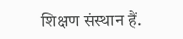शिक्षण संस्थान हैं.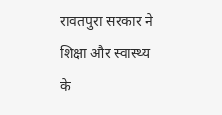रावतपुरा सरकार ने शिक्षा और स्वास्थ्य के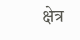क्षेत्र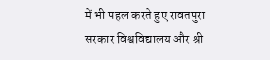में भी पहल करते हुए रावतपुरा सरकार विश्वविद्यालय और श्री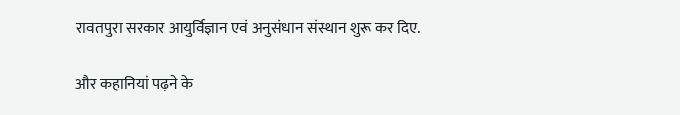रावतपुरा सरकार आयुर्विज्ञान एवं अनुसंधान संस्थान शुरू कर दिए.

और कहानियां पढ़ने के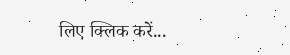लिए क्लिक करें...